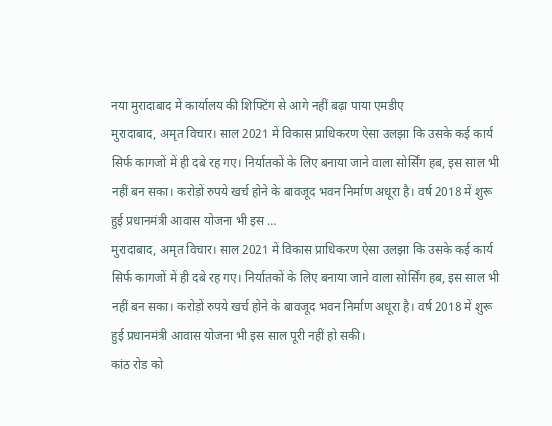नया मुरादाबाद में कार्यालय की शिफ्टिंग से आगे नहीं बढ़ा पाया एमडीए
मुरादाबाद, अमृत विचार। साल 2021 में विकास प्राधिकरण ऐसा उलझा कि उसके कई कार्य सिर्फ कागजों में ही दबे रह गए। निर्यातकों के लिए बनाया जाने वाला सोर्सिंग हब, इस साल भी नहीं बन सका। करोड़ों रुपये खर्च होने के बावजूद भवन निर्माण अधूरा है। वर्ष 2018 में शुरू हुई प्रधानमंत्री आवास योजना भी इस …
मुरादाबाद, अमृत विचार। साल 2021 में विकास प्राधिकरण ऐसा उलझा कि उसके कई कार्य सिर्फ कागजों में ही दबे रह गए। निर्यातकों के लिए बनाया जाने वाला सोर्सिंग हब, इस साल भी नहीं बन सका। करोड़ों रुपये खर्च होने के बावजूद भवन निर्माण अधूरा है। वर्ष 2018 में शुरू हुई प्रधानमंत्री आवास योजना भी इस साल पूरी नहीं हो सकी।
कांठ रोड को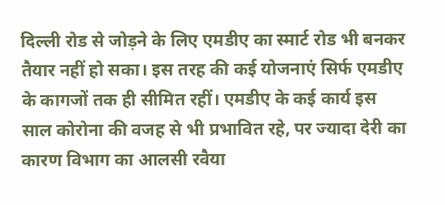दिल्ली रोड से जोड़ने के लिए एमडीए का स्मार्ट रोड भी बनकर तैयार नहीं हो सका। इस तरह की कई योजनाएं सिर्फ एमडीए के कागजों तक ही सीमित रहीं। एमडीए के कई कार्य इस साल कोरोना की वजह से भी प्रभावित रहे, पर ज्यादा देरी का कारण विभाग का आलसी रवैया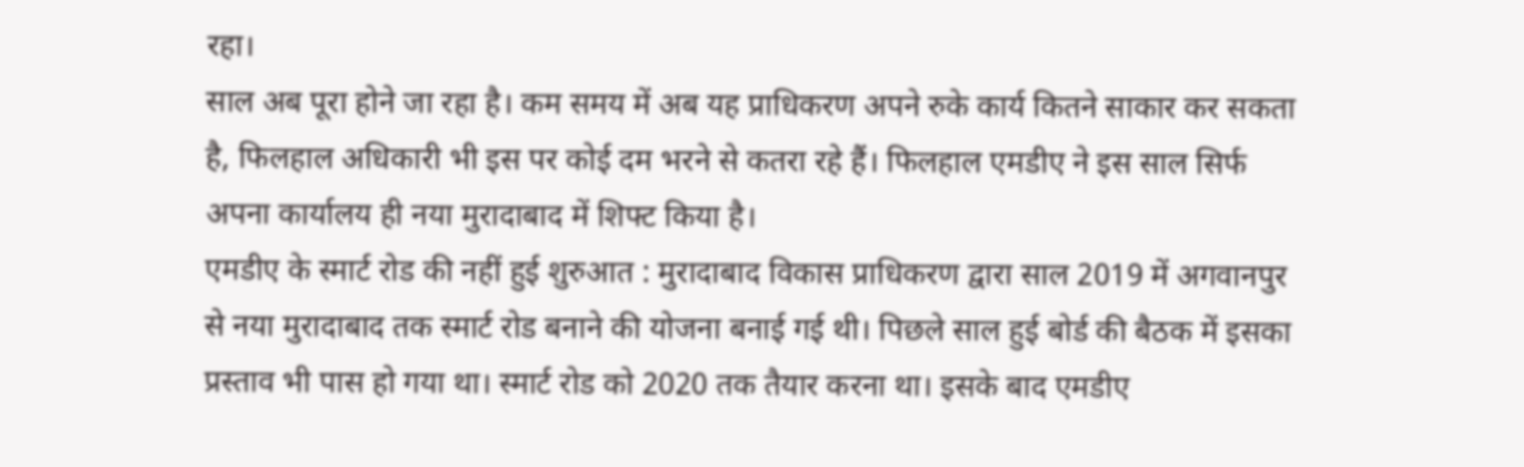रहा।
साल अब पूरा होने जा रहा है। कम समय में अब यह प्राधिकरण अपने रुके कार्य कितने साकार कर सकता है, फिलहाल अधिकारी भी इस पर कोई दम भरने से कतरा रहे हैं। फिलहाल एमडीए ने इस साल सिर्फ अपना कार्यालय ही नया मुरादाबाद में शिफ्ट किया है।
एमडीए के स्मार्ट रोड की नहीं हुई शुरुआत : मुरादाबाद विकास प्राधिकरण द्वारा साल 2019 में अगवानपुर से नया मुरादाबाद तक स्मार्ट रोड बनाने की योजना बनाई गई थी। पिछले साल हुई बोर्ड की बैठक में इसका प्रस्ताव भी पास हो गया था। स्मार्ट रोड को 2020 तक तैयार करना था। इसके बाद एमडीए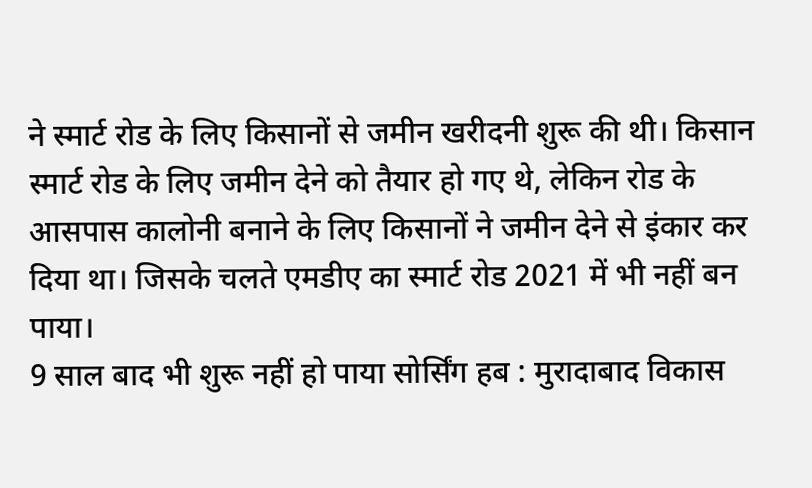ने स्मार्ट रोड के लिए किसानों से जमीन खरीदनी शुरू की थी। किसान स्मार्ट रोड के लिए जमीन देने को तैयार हो गए थे, लेकिन रोड के आसपास कालोनी बनाने के लिए किसानों ने जमीन देने से इंकार कर दिया था। जिसके चलते एमडीए का स्मार्ट रोड 2021 में भी नहीं बन पाया।
9 साल बाद भी शुरू नहीं हो पाया सोर्सिंग हब : मुरादाबाद विकास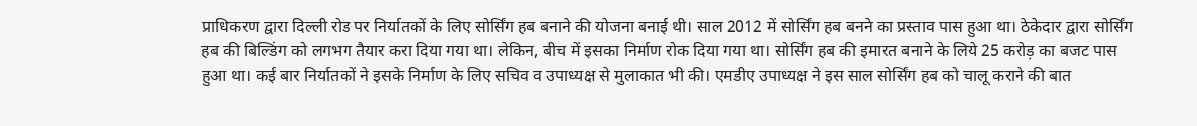प्राधिकरण द्वारा दिल्ली रोड पर निर्यातकों के लिए सोर्सिंग हब बनाने की योजना बनाई थी। साल 2012 में सोर्सिंग हब बनने का प्रस्ताव पास हुआ था। ठेकेदार द्वारा सोर्सिंग हब की बिल्डिंग को लगभग तैयार करा दिया गया था। लेकिन, बीच में इसका निर्माण रोक दिया गया था। सोर्सिंग हब की इमारत बनाने के लिये 25 करोड़ का बजट पास हुआ था। कई बार निर्यातकों ने इसके निर्माण के लिए सचिव व उपाध्यक्ष से मुलाकात भी की। एमडीए उपाध्यक्ष ने इस साल सोर्सिंग हब को चालू कराने की बात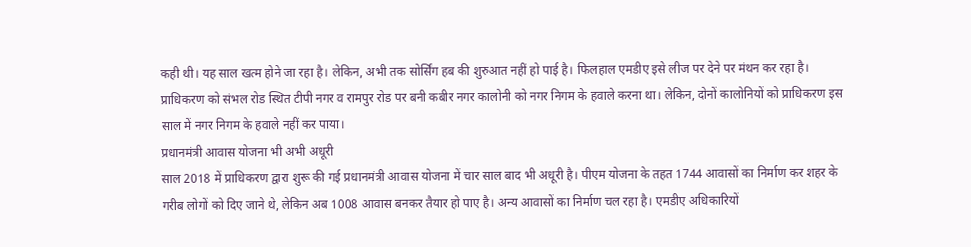कही थी। यह साल खत्म होने जा रहा है। लेकिन, अभी तक सोर्सिंग हब की शुरुआत नहीं हो पाई है। फिलहाल एमडीए इसे लीज पर देने पर मंथन कर रहा है। प्राधिकरण को संभल रोड स्थित टीपी नगर व रामपुर रोड पर बनी कबीर नगर कालोनी को नगर निगम के हवाले करना था। लेकिन, दोनों कालोनियों को प्राधिकरण इस साल में नगर निगम के हवाले नहीं कर पाया।
प्रधानमंत्री आवास योजना भी अभी अधूरी
साल 2018 में प्राधिकरण द्वारा शुरू की गई प्रधानमंत्री आवास योजना में चार साल बाद भी अधूरी है। पीएम योजना के तहत 1744 आवासों का निर्माण कर शहर के गरीब लोगों को दिए जाने थे, लेकिन अब 1008 आवास बनकर तैयार हो पाए है। अन्य आवासों का निर्माण चल रहा है। एमडीए अधिकारियों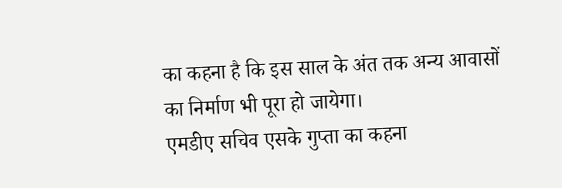का कहना है कि इस साल के अंत तक अन्य आवासों का निर्माण भी पूरा हो जायेगा।
एमडीए सचिव एसके गुप्ता का कहना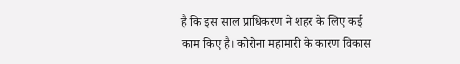है कि इस साल प्राधिकरण ने शहर के लिए कई काम किए है। कोरोना महामारी के कारण विकास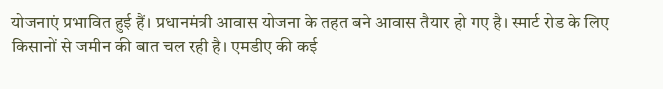योजनाएं प्रभावित हुई हैं। प्रधानमंत्री आवास योजना के तहत बने आवास तैयार हो गए है। स्मार्ट रोड के लिए किसानों से जमीन की बात चल रही है। एमडीए की कई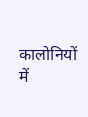कालोनियों में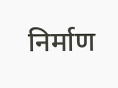निर्माण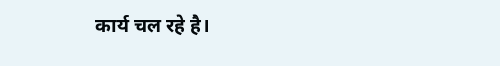कार्य चल रहे है।